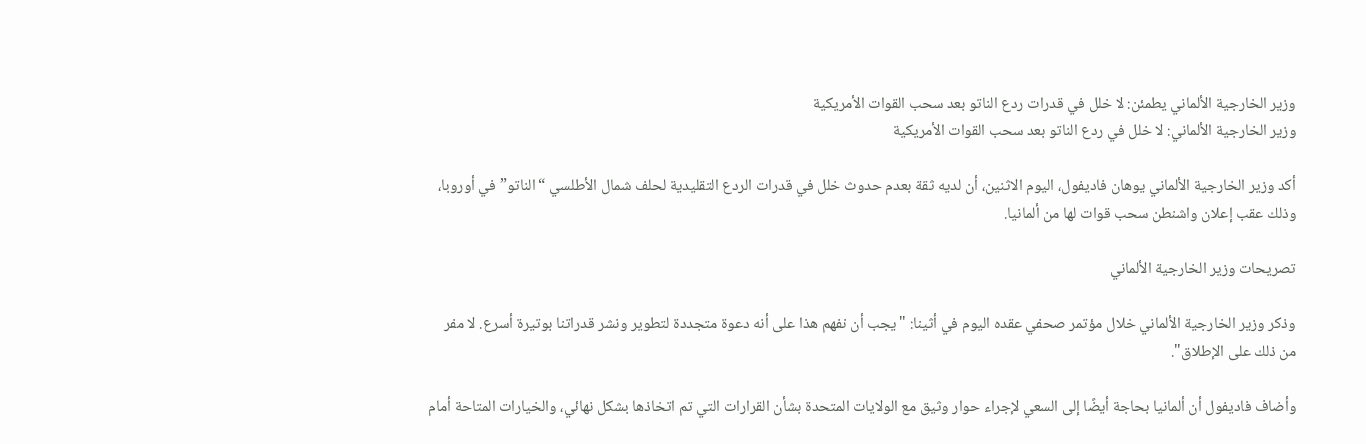وزير الخارجية الألماني يطمئن: لا خلل في قدرات ردع الناتو بعد سحب القوات الأمريكية
وزير الخارجية الألماني: لا خلل في ردع الناتو بعد سحب القوات الأمريكية

أكد وزير الخارجية الألماني يوهان فاديفول، اليوم الاثنين، أن لديه ثقة بعدم حدوث خلل في قدرات الردع التقليدية لحلف شمال الأطلسي “الناتو” في أوروبا، وذلك عقب إعلان واشنطن سحب قوات لها من ألمانيا.

تصريحات وزير الخارجية الألماني

وذكر وزير الخارجية الألماني خلال مؤتمر صحفي عقده اليوم في أثينا: "يجب أن نفهم هذا على أنه دعوة متجددة لتطوير ونشر قدراتنا بوتيرة أسرع. لا مفر من ذلك على الإطلاق".

وأضاف فاديفول أن ألمانيا بحاجة أيضًا إلى السعي لإجراء حوار وثيق مع الولايات المتحدة بشأن القرارات التي تم اتخاذها بشكل نهائي، والخيارات المتاحة أمام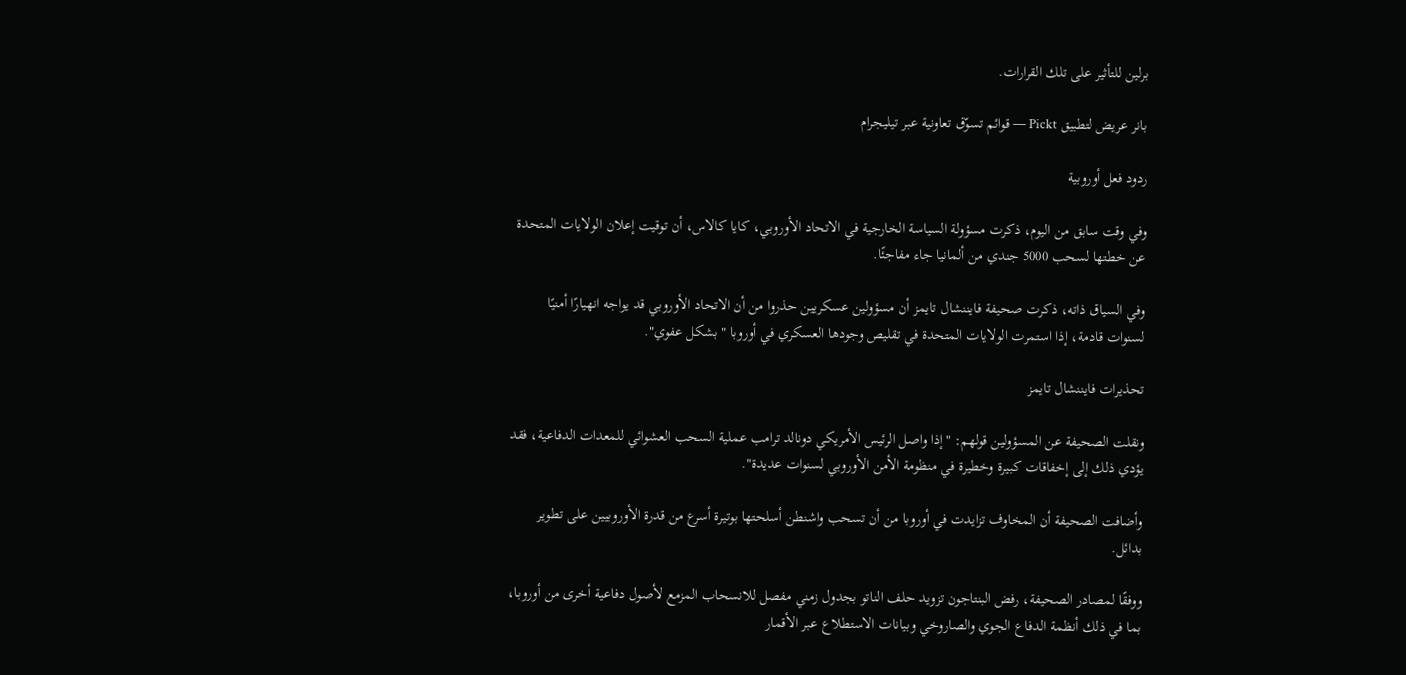برلين للتأثير على تلك القرارات.

بانر عريض لتطبيق Pickt — قوائم تسوّق تعاونية عبر تيليجرام

ردود فعل أوروبية

وفي وقت سابق من اليوم، ذكرت مسؤولة السياسة الخارجية في الاتحاد الأوروبي، كايا كالاس، أن توقيت إعلان الولايات المتحدة عن خطتها لسحب 5000 جندي من ألمانيا جاء مفاجئًا.

وفي السياق ذاته، ذكرت صحيفة فايننشال تايمز أن مسؤولين عسكريين حذروا من أن الاتحاد الأوروبي قد يواجه انهيارًا أمنيًا لسنوات قادمة، إذا استمرت الولايات المتحدة في تقليص وجودها العسكري في أوروبا "بشكل عفوي".

تحذيرات فايننشال تايمز

ونقلت الصحيفة عن المسؤولين قولهم: "إذا واصل الرئيس الأمريكي دونالد ترامب عملية السحب العشوائي للمعدات الدفاعية، فقد يؤدي ذلك إلى إخفاقات كبيرة وخطيرة في منظومة الأمن الأوروبي لسنوات عديدة".

وأضافت الصحيفة أن المخاوف تزايدت في أوروبا من أن تسحب واشنطن أسلحتها بوتيرة أسرع من قدرة الأوروبيين على تطوير بدائل.

ووفقًا لمصادر الصحيفة، رفض البنتاجون تزويد حلف الناتو بجدول زمني مفصل للانسحاب المزمع لأصول دفاعية أخرى من أوروبا، بما في ذلك أنظمة الدفاع الجوي والصاروخي وبيانات الاستطلاع عبر الأقمار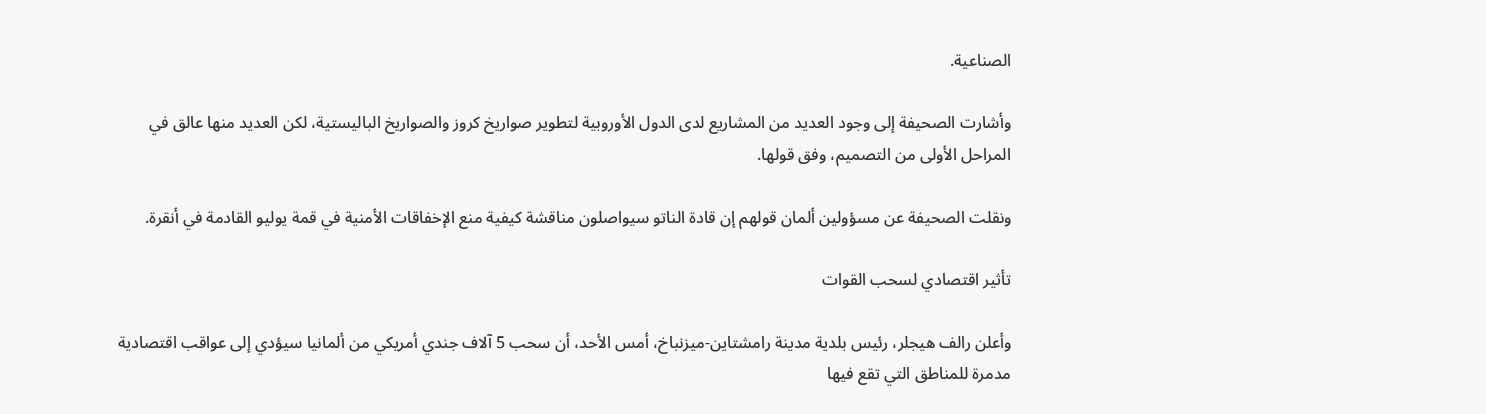الصناعية.

وأشارت الصحيفة إلى وجود العديد من المشاريع لدى الدول الأوروبية لتطوير صواريخ كروز والصواريخ الباليستية، لكن العديد منها عالق في المراحل الأولى من التصميم، وفق قولها.

ونقلت الصحيفة عن مسؤولين ألمان قولهم إن قادة الناتو سيواصلون مناقشة كيفية منع الإخفاقات الأمنية في قمة يوليو القادمة في أنقرة.

تأثير اقتصادي لسحب القوات

وأعلن رالف هيجلر، رئيس بلدية مدينة رامشتاين-ميزنباخ، أمس الأحد، أن سحب 5 آلاف جندي أمريكي من ألمانيا سيؤدي إلى عواقب اقتصادية مدمرة للمناطق التي تقع فيها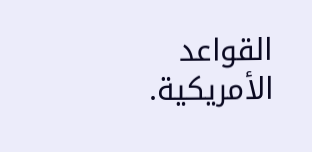القواعد الأمريكية.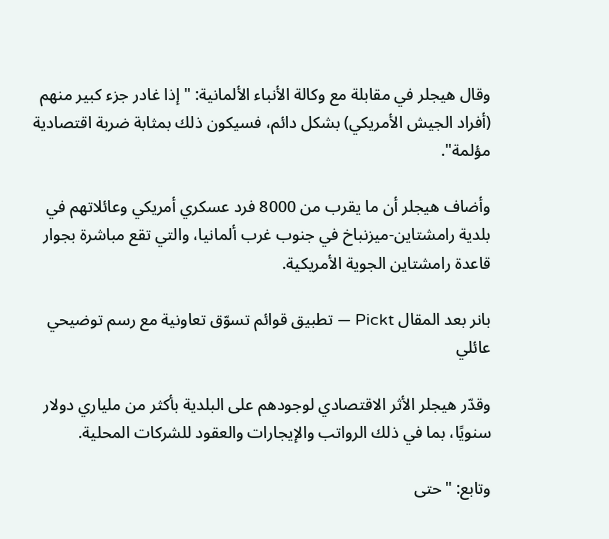وقال هيجلر في مقابلة مع وكالة الأنباء الألمانية: "إذا غادر جزء كبير منهم (أفراد الجيش الأمريكي) بشكل دائم، فسيكون ذلك بمثابة ضربة اقتصادية مؤلمة".

وأضاف هيجلر أن ما يقرب من 8000 فرد عسكري أمريكي وعائلاتهم في بلدية رامشتاين-ميزنباخ في جنوب غرب ألمانيا، والتي تقع مباشرة بجوار قاعدة رامشتاين الجوية الأمريكية.

بانر بعد المقال Pickt — تطبيق قوائم تسوّق تعاونية مع رسم توضيحي عائلي

وقدّر هيجلر الأثر الاقتصادي لوجودهم على البلدية بأكثر من ملياري دولار سنويًا، بما في ذلك الرواتب والإيجارات والعقود للشركات المحلية.

وتابع: "حتى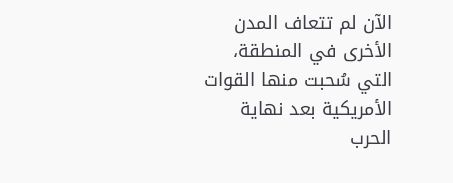الآن لم تتعاف المدن الأخرى في المنطقة، التي سُحبت منها القوات الأمريكية بعد نهاية الحرب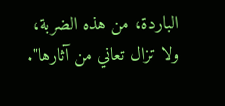الباردة، من هذه الضربة، ولا تزال تعاني من آثارها".